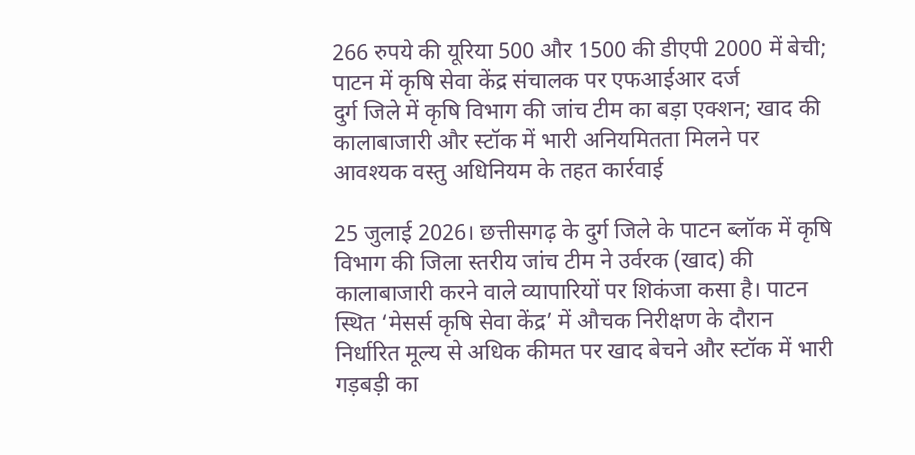266 रुपये की यूरिया 500 और 1500 की डीएपी 2000 में बेची; पाटन में कृषि सेवा केंद्र संचालक पर एफआईआर दर्ज
दुर्ग जिले में कृषि विभाग की जांच टीम का बड़ा एक्शन; खाद की कालाबाजारी और स्टॉक में भारी अनियमितता मिलने पर आवश्यक वस्तु अधिनियम के तहत कार्रवाई

25 जुलाई 2026। छत्तीसगढ़ के दुर्ग जिले के पाटन ब्लॉक में कृषि विभाग की जिला स्तरीय जांच टीम ने उर्वरक (खाद) की कालाबाजारी करने वाले व्यापारियों पर शिकंजा कसा है। पाटन स्थित ‘मेसर्स कृषि सेवा केंद्र’ में औचक निरीक्षण के दौरान निर्धारित मूल्य से अधिक कीमत पर खाद बेचने और स्टॉक में भारी गड़बड़ी का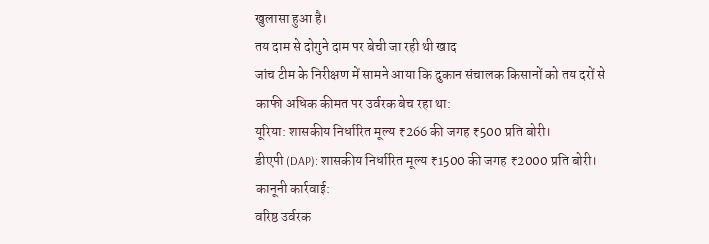खुलासा हुआ है।
तय दाम से दोगुने दाम पर बेची जा रही थी खाद
जांच टीम के निरीक्षण में सामने आया कि दुकान संचालक किसानों को तय दरों से काफी अधिक कीमत पर उर्वरक बेच रहा था:
यूरिया: शासकीय निर्धारित मूल्य ₹266 की जगह ₹500 प्रति बोरी।
डीएपी (DAP): शासकीय निर्धारित मूल्य ₹1500 की जगह ₹2000 प्रति बोरी।
कानूनी कार्रवाई:
वरिष्ठ उर्वरक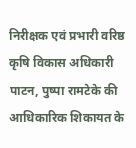निरीक्षक एवं प्रभारी वरिष्ठ कृषि विकास अधिकारी पाटन, पुष्पा रामटेके की आधिकारिक शिकायत के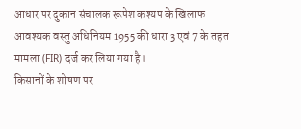आधार पर दुकान संचालक रूपेश कश्यप के खिलाफ आवश्यक वस्तु अधिनियम 1955 की धारा 3 एवं 7 के तहत मामला (FIR) दर्ज कर लिया गया है।
किसानों के शोषण पर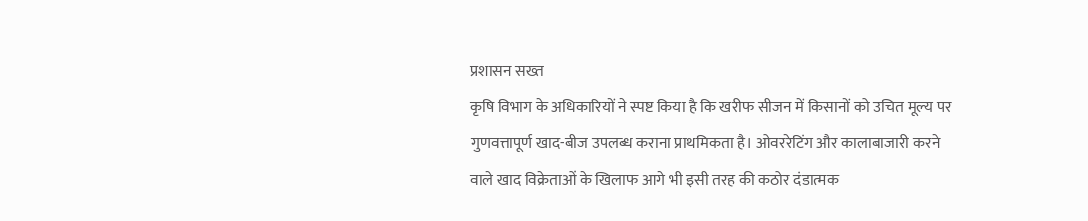प्रशासन सख्त
कृषि विभाग के अधिकारियों ने स्पष्ट किया है कि खरीफ सीजन में किसानों को उचित मूल्य पर गुणवत्तापूर्ण खाद-बीज उपलब्ध कराना प्राथमिकता है। ओवररेटिंग और कालाबाजारी करने वाले खाद विक्रेताओं के खिलाफ आगे भी इसी तरह की कठोर दंडात्मक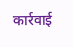कार्रवाई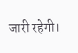जारी रहेगी।